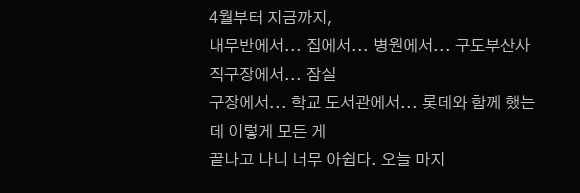4월부터 지금까지,
내무반에서... 집에서... 병원에서... 구도부산사직구장에서... 잠실
구장에서... 학교 도서관에서... 롯데와 함께 했는 데 이렇게 모든 게
끝나고 나니 너무 아쉽다. 오늘 마지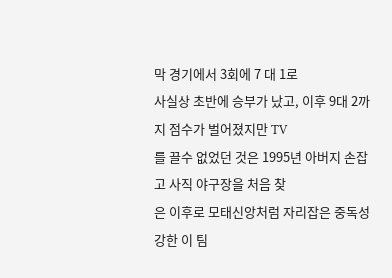막 경기에서 3회에 7 대 1로
사실상 초반에 승부가 났고, 이후 9대 2까지 점수가 벌어졌지만 TV
를 끌수 없었던 것은 1995년 아버지 손잡고 사직 야구장을 처음 찾
은 이후로 모태신앙처럼 자리잡은 중독성 강한 이 팀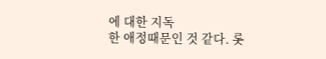에 대한 지독
한 애정때문인 것 같다. 롯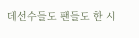데선수들도 팬들도 한 시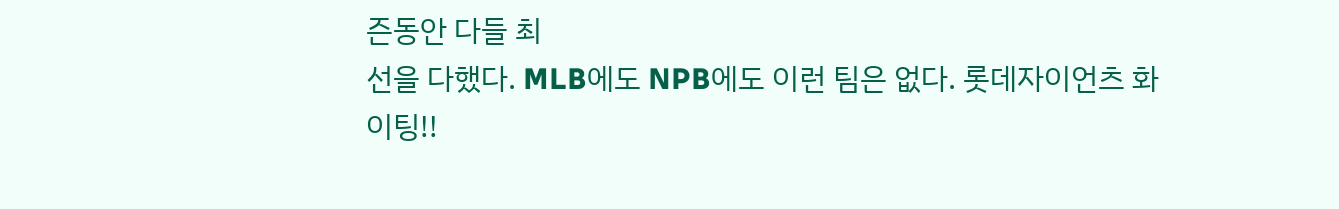즌동안 다들 최
선을 다했다. MLB에도 NPB에도 이런 팀은 없다. 롯데자이언츠 화
이팅!!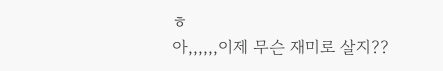ㅎ
아,,,,,,이제 무슨 재미로 살지??